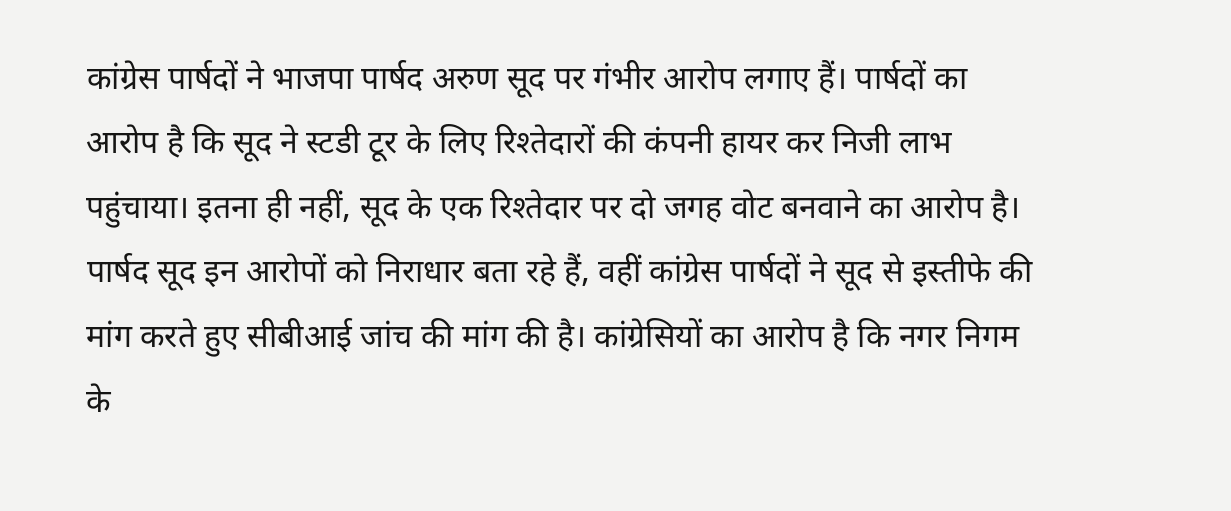कांग्रेस पार्षदों ने भाजपा पार्षद अरुण सूद पर गंभीर आरोप लगाए हैं। पार्षदों का आरोप है कि सूद ने स्टडी टूर के लिए रिश्तेदारों की कंपनी हायर कर निजी लाभ पहुंचाया। इतना ही नहीं, सूद के एक रिश्तेदार पर दो जगह वोट बनवाने का आरोप है।
पार्षद सूद इन आरोपों को निराधार बता रहे हैं, वहीं कांग्रेस पार्षदों ने सूद से इस्तीफे की मांग करते हुए सीबीआई जांच की मांग की है। कांग्रेसियों का आरोप है कि नगर निगम के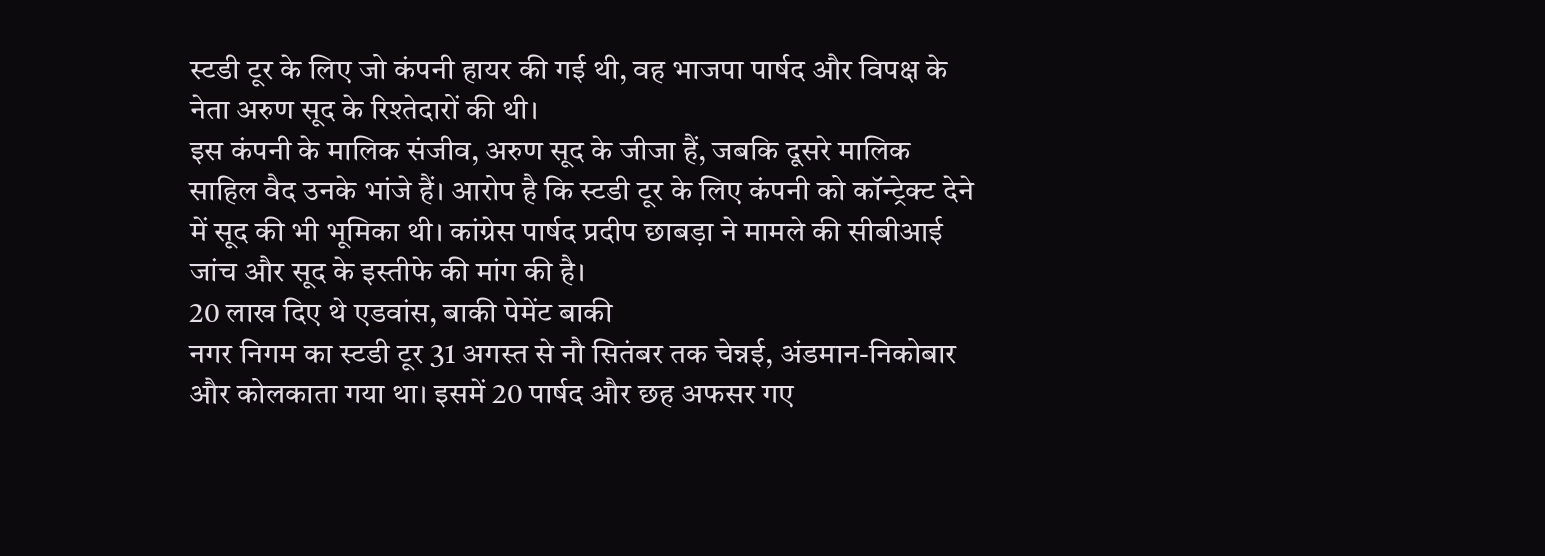स्टडी टूर के लिए जो कंपनी हायर की गई थी, वह भाजपा पार्षद और विपक्ष के नेता अरुण सूद के रिश्तेदारों की थी।
इस कंपनी के मालिक संजीव, अरुण सूद के जीजा हैं, जबकि दूसरे मालिक साहिल वैद उनके भांजे हैं। आरोप है कि स्टडी टूर के लिए कंपनी को कॉन्ट्रेक्ट देने में सूद की भी भूमिका थी। कांग्रेस पार्षद प्रदीप छाबड़ा ने मामले की सीबीआई जांच और सूद के इस्तीफे की मांग की है।
20 लाख दिए थे एडवांस, बाकी पेमेंट बाकी
नगर निगम का स्टडी टूर 31 अगस्त से नौ सितंबर तक चेन्नई, अंडमान-निकोबार और कोलकाता गया था। इसमें 20 पार्षद और छह अफसर गए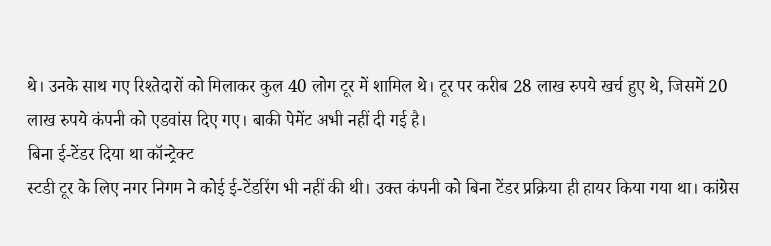थे। उनके साथ गए रिश्तेदारों को मिलाकर कुल 40 लोग टूर में शामिल थे। टूर पर करीब 28 लाख रुपये खर्च हुए थे, जिसमें 20 लाख रुपये कंपनी को एडवांस दिए गए। बाकी पेमेंट अभी नहीं दी गई है।
बिना ई-टेंडर दिया था कॉन्ट्रेक्ट
स्टडी टूर के लिए नगर निगम ने कोई ई-टेंडरिंग भी नहीं की थी। उक्त कंपनी को बिना टेंडर प्रक्रिया ही हायर किया गया था। कांग्रेस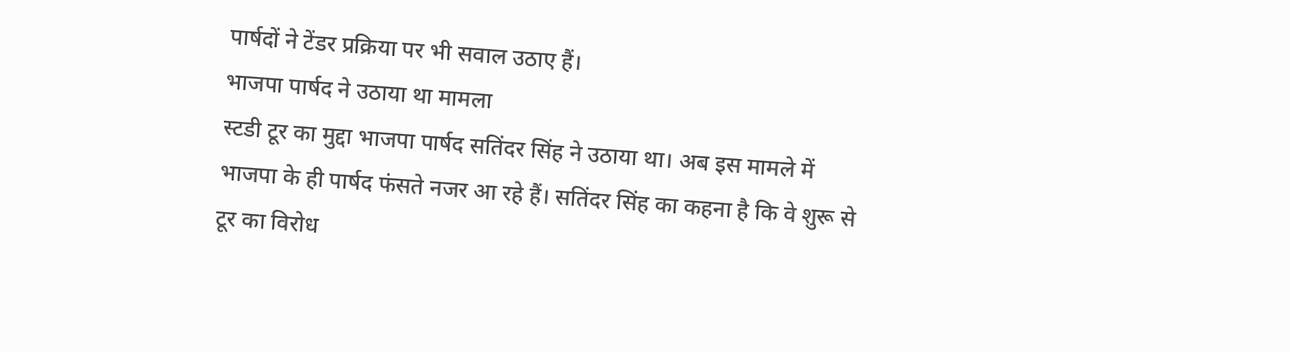पार्षदों ने टेंडर प्रक्रिया पर भी सवाल उठाए हैं।
भाजपा पार्षद ने उठाया था मामला
स्टडी टूर का मुद्दा भाजपा पार्षद सतिंदर सिंह ने उठाया था। अब इस मामले में भाजपा के ही पार्षद फंसते नजर आ रहे हैं। सतिंदर सिंह का कहना है कि वे शुरू से टूर का विरोध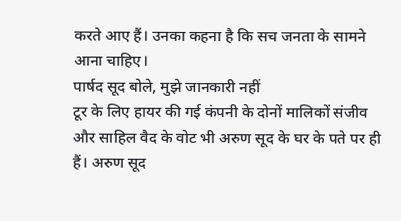करते आए हैं। उनका कहना है कि सच जनता के सामने आना चाहिए।
पार्षद सूद बोले, मुझे जानकारी नहीं
टूर के लिए हायर की गई कंपनी के दोनों मालिकों संजीव और साहिल वैद के वोट भी अरुण सूद के घर के पते पर ही हैं। अरुण सूद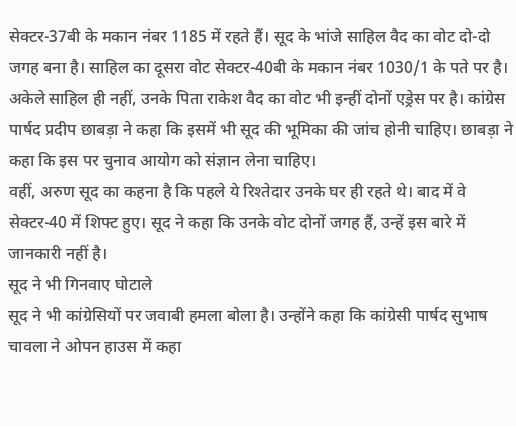सेक्टर-37बी के मकान नंबर 1185 में रहते हैं। सूद के भांजे साहिल वैद का वोट दो-दो जगह बना है। साहिल का दूसरा वोट सेक्टर-40बी के मकान नंबर 1030/1 के पते पर है।
अकेले साहिल ही नहीं, उनके पिता राकेश वैद का वोट भी इन्हीं दोनों एड्रेस पर है। कांग्रेस पार्षद प्रदीप छाबड़ा ने कहा कि इसमें भी सूद की भूमिका की जांच होनी चाहिए। छाबड़ा ने कहा कि इस पर चुनाव आयोग को संज्ञान लेना चाहिए।
वहीं, अरुण सूद का कहना है कि पहले ये रिश्तेदार उनके घर ही रहते थे। बाद में वे सेक्टर-40 में शिफ्ट हुए। सूद ने कहा कि उनके वोट दोनों जगह हैं, उन्हें इस बारे में जानकारी नहीं है।
सूद ने भी गिनवाए घोटाले
सूद ने भी कांग्रेसियों पर जवाबी हमला बोला है। उन्होंने कहा कि कांग्रेसी पार्षद सुभाष चावला ने ओपन हाउस में कहा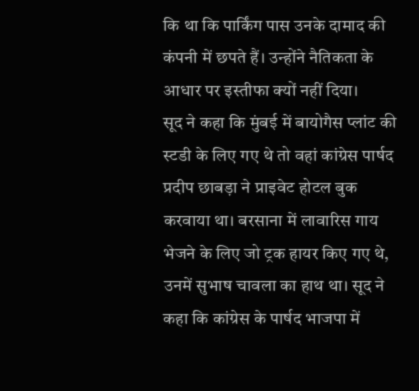कि था कि पार्किंग पास उनके दामाद की कंपनी में छपते हैं। उन्होंने नैतिकता के आधार पर इस्तीफा क्यों नहीं दिया।
सूद ने कहा कि मुंबई में बायोगैस प्लांट की स्टडी के लिए गए थे तो वहां कांग्रेस पार्षद प्रदीप छाबड़ा ने प्राइवेट होटल बुक करवाया था। बरसाना में लावारिस गाय भेजने के लिए जो ट्रक हायर किए गए थे, उनमें सुभाष चावला का हाथ था। सूद ने कहा कि कांग्रेस के पार्षद भाजपा में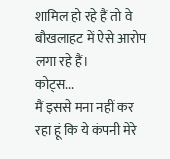शामिल हो रहे हैं तो वे बौखलाहट में ऐसे आरोप लगा रहे हैं।
कोट्स...
मैं इससे मना नहीं कर रहा हूं कि ये कंपनी मेरे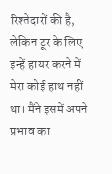रिश्तेदारों की है, लेकिन टूर के लिए इन्हें हायर करने में मेरा कोई हाथ नहीं था। मैंने इसमें अपने प्रभाव का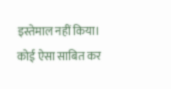इस्तेमाल नहीं किया। कोई ऐसा साबित कर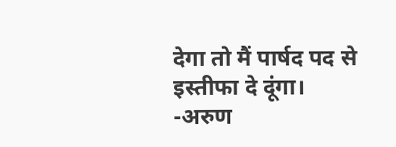देगा तो मैं पार्षद पद से इस्तीफा दे दूंगा।
-अरुण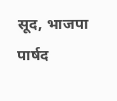सूद, भाजपा पार्षद